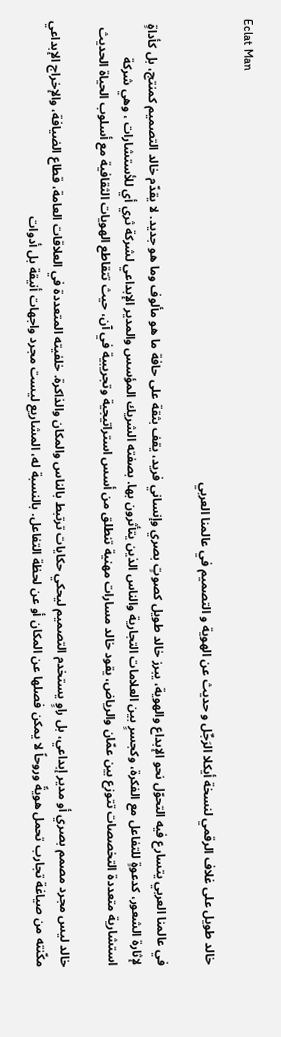Eclat Man

خالد طويل على غلاف الرقمي لنسخة أيكلا الرَجٌل و حديث عن الهوية و التصميم في عالمنا العربي

في عالمنا العربي يتسارع فيه التحوّل نحو الإبداع والهوية، يبرز خالد طويل كصوتٍ بصري وإنساني فريد، يقف بثقة على حافة ما هو مألوف وما هو جديد. لا يقدّم خالد التصميم كمنتج، بل كأداةٍ لإثارة الشعور، كدعوةٍ للتفاعل مع الفكرة، وكجسرٍ بين العلامات التجارية والناس الذين يتأثرون بها. بصفته الشريك المؤسس والمدير الإبداعي لشركة ثري أي للأستشارات ، وهي شركة استشارية متعددة التخصصات تتوزع بين عمّان والرياض، يقود خالد مسارات مهنية تنطلق من أسس استراتيجية وتجريبية في آن، حيث تتقاطع الهويات الثقافية مع أسلوب الحياة الحديث

خالد ليس مجرد مصمم بصري أو مدير إبداعي، بل راوٍ يستخدم التصميم ليحكي حكايات ترتبط بالناس والمكان والذاكرة. خلفيته المتعددة في العلاقات العامة، قطاع الضيافة، والإخراج الإبداعي مكّنته من صياغة تجارب تحمل هويةً وروحاً لا يمكن فصلها عن المكان أو عن لحظة التفاعل. بالنسبة له، المشاريع ليست مجرد واجهات أنيقة بل أدوات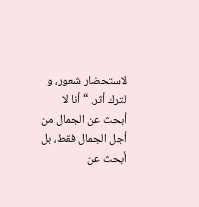لاستحضار شعور، و لترك أثر. “أنا لا أبحث عن الجمال من أجل الجمال فقط، بل أبحث عن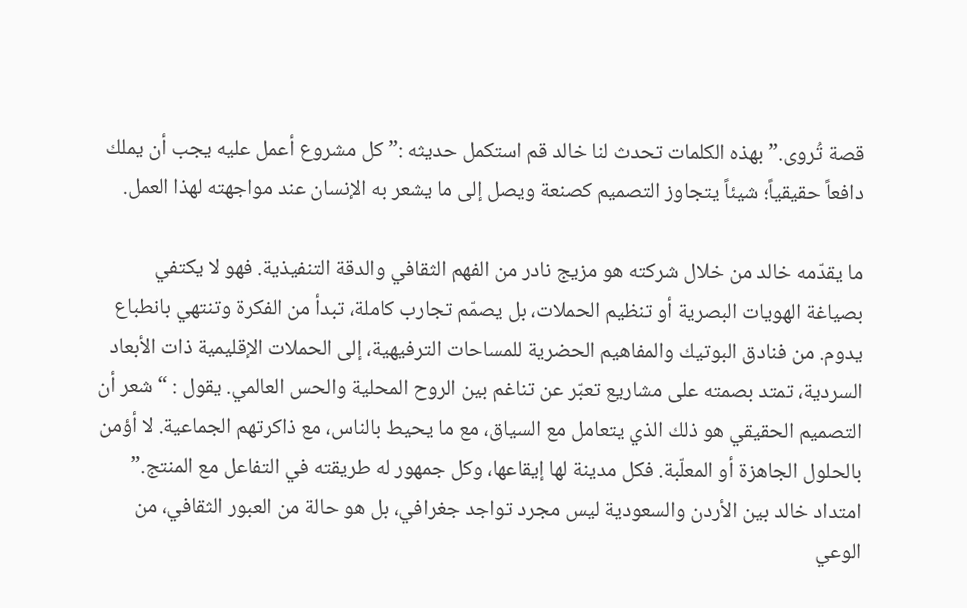قصة تُروى.” بهذه الكلمات تحدث لنا خالد قم استكمل حديثه :” كل مشروع أعمل عليه يجب أن يملك دافعاً حقيقياً؛ شيئاً يتجاوز التصميم كصنعة ويصل إلى ما يشعر به الإنسان عند مواجهته لهذا العمل.

ما يقدّمه خالد من خلال شركته هو مزيج نادر من الفهم الثقافي والدقة التنفيذية. فهو لا يكتفي بصياغة الهويات البصرية أو تنظيم الحملات، بل يصمّم تجارب كاملة، تبدأ من الفكرة وتنتهي بانطباع يدوم. من فنادق البوتيك والمفاهيم الحضرية للمساحات الترفيهية، إلى الحملات الإقليمية ذات الأبعاد السردية، تمتد بصمته على مشاريع تعبّر عن تناغم بين الروح المحلية والحس العالمي. يقول : “شعر أن التصميم الحقيقي هو ذلك الذي يتعامل مع السياق، مع ما يحيط بالناس، مع ذاكرتهم الجماعية. لا أؤمن بالحلول الجاهزة أو المعلّبة. فكل مدينة لها إيقاعها، وكل جمهور له طريقته في التفاعل مع المنتج.”
امتداد خالد بين الأردن والسعودية ليس مجرد تواجد جغرافي، بل هو حالة من العبور الثقافي، من الوعي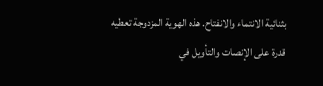بثنائية الانتماء والانفتاح. هذه الهوية المزدوجة تعطيه قدرة على الإنصات والتأويل في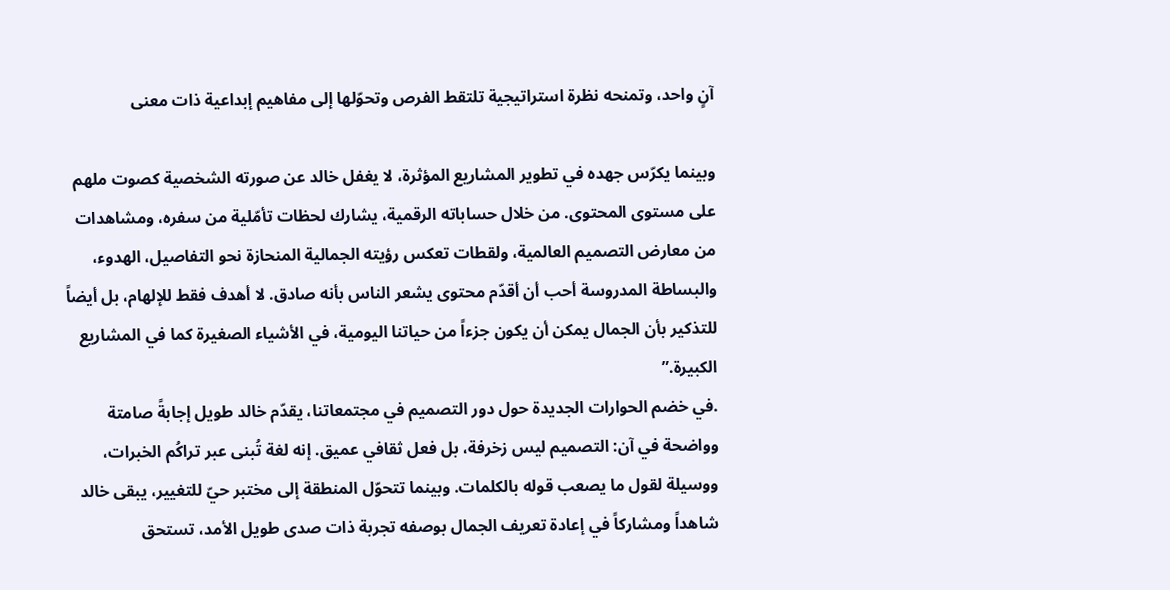آنٍ واحد، وتمنحه نظرة استراتيجية تلتقط الفرص وتحوّلها إلى مفاهيم إبداعية ذات معنى

وبينما يكرّس جهده في تطوير المشاريع المؤثرة، لا يغفل خالد عن صورته الشخصية كصوت ملهم على مستوى المحتوى. من خلال حساباته الرقمية، يشارك لحظات تأمّلية من سفره، ومشاهدات من معارض التصميم العالمية، ولقطات تعكس رؤيته الجمالية المنحازة نحو التفاصيل، الهدوء، والبساطة المدروسة أحب أن أقدّم محتوى يشعر الناس بأنه صادق. لا أهدف فقط للإلهام، بل أيضاً للتذكير بأن الجمال يمكن أن يكون جزءاً من حياتنا اليومية، في الأشياء الصغيرة كما في المشاريع الكبيرة.”
.في خضم الحوارات الجديدة حول دور التصميم في مجتمعاتنا، يقدّم خالد طويل إجابةً صامتة وواضحة في آن: التصميم ليس زخرفة، بل فعل ثقافي عميق. إنه لغة تُبنى عبر تراكُم الخبرات، ووسيلة لقول ما يصعب قوله بالكلمات. وبينما تتحوّل المنطقة إلى مختبر حيّ للتغيير، يبقى خالد شاهداً ومشاركاً في إعادة تعريف الجمال بوصفه تجربة ذات صدى طويل الأمد، تستحق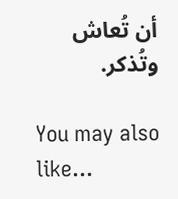أن تُعاش وتُذكر.

You may also like...